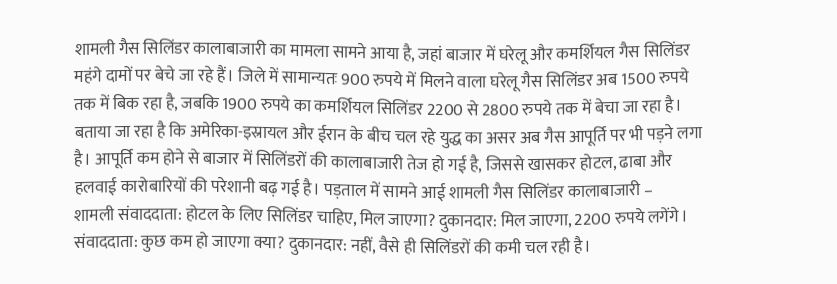शामली गैस सिलिंडर कालाबाजारी का मामला सामने आया है, जहां बाजार में घरेलू और कमर्शियल गैस सिलिंडर महंगे दामों पर बेचे जा रहे हैं। जिले में सामान्यतः 900 रुपये में मिलने वाला घरेलू गैस सिलिंडर अब 1500 रुपये तक में बिक रहा है, जबकि 1900 रुपये का कमर्शियल सिलिंडर 2200 से 2800 रुपये तक में बेचा जा रहा है। बताया जा रहा है कि अमेरिका-इस्रायल और ईरान के बीच चल रहे युद्ध का असर अब गैस आपूर्ति पर भी पड़ने लगा है। आपूर्ति कम होने से बाजार में सिलिंडरों की कालाबाजारी तेज हो गई है, जिससे खासकर होटल, ढाबा और हलवाई कारोबारियों की परेशानी बढ़ गई है। पड़ताल में सामने आई शामली गैस सिलिंडर कालाबाजारी –
शामली संवाददाता: होटल के लिए सिलिंडर चाहिए, मिल जाएगा? दुकानदार: मिल जाएगा, 2200 रुपये लगेंगे। संवाददाता: कुछ कम हो जाएगा क्या? दुकानदार: नहीं, वैसे ही सिलिंडरों की कमी चल रही है।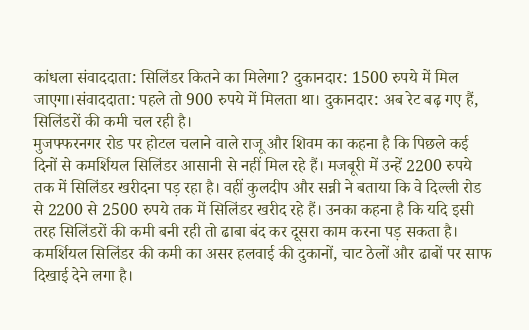कांधला संवाददाता: सिलिंडर कितने का मिलेगा? दुकानदार: 1500 रुपये में मिल जाएगा।संवाददाता: पहले तो 900 रुपये में मिलता था। दुकानदार: अब रेट बढ़ गए हैं, सिलिंडरों की कमी चल रही है।
मुजफ्फरनगर रोड पर होटल चलाने वाले राजू और शिवम का कहना है कि पिछले कई दिनों से कमर्शियल सिलिंडर आसानी से नहीं मिल रहे हैं। मजबूरी में उन्हें 2200 रुपये तक में सिलिंडर खरीदना पड़ रहा है। वहीं कुलदीप और सन्नी ने बताया कि वे दिल्ली रोड से 2200 से 2500 रुपये तक में सिलिंडर खरीद रहे हैं। उनका कहना है कि यदि इसी तरह सिलिंडरों की कमी बनी रही तो ढाबा बंद कर दूसरा काम करना पड़ सकता है। कमर्शियल सिलिंडर की कमी का असर हलवाई की दुकानों, चाट ठेलों और ढाबों पर साफ दिखाई देने लगा है।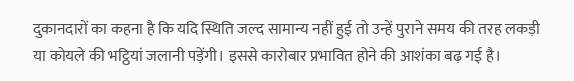दुकानदारों का कहना है कि यदि स्थिति जल्द सामान्य नहीं हुई तो उन्हें पुराने समय की तरह लकड़ी या कोयले की भट्ठियां जलानी पड़ेंगी। इससे कारोबार प्रभावित होने की आशंका बढ़ गई है।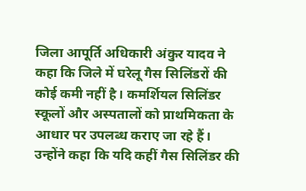जिला आपूर्ति अधिकारी अंकुर यादव ने कहा कि जिले में घरेलू गैस सिलिंडरों की कोई कमी नहीं है। कमर्शियल सिलिंडर स्कूलों और अस्पतालों को प्राथमिकता के आधार पर उपलब्ध कराए जा रहे हैं। उन्होंने कहा कि यदि कहीं गैस सिलिंडर की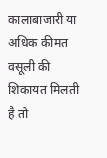कालाबाजारी या अधिक कीमत वसूली की शिकायत मिलती है तो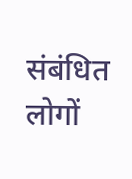संबंधित लोगों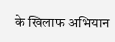के खिलाफ अभियान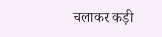चलाकर कड़ी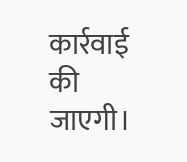कार्रवाई की जाएगी।